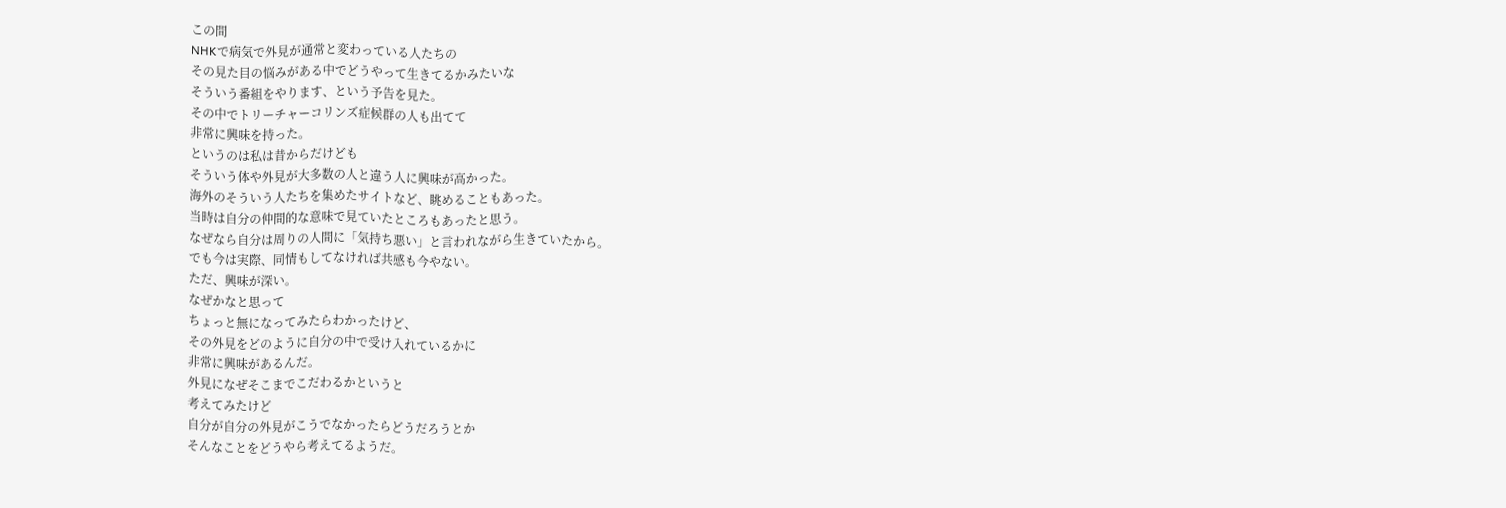この間
NHKで病気で外見が通常と変わっている人たちの
その見た目の悩みがある中でどうやって生きてるかみたいな
そういう番組をやります、という予告を見た。
その中でトリーチャーコリンズ症候群の人も出てて
非常に興味を持った。
というのは私は昔からだけども
そういう体や外見が大多数の人と違う人に興味が高かった。
海外のそういう人たちを集めたサイトなど、眺めることもあった。
当時は自分の仲間的な意味で見ていたところもあったと思う。
なぜなら自分は周りの人間に「気持ち悪い」と言われながら生きていたから。
でも今は実際、同情もしてなければ共感も今やない。
ただ、興味が深い。
なぜかなと思って
ちょっと無になってみたらわかったけど、
その外見をどのように自分の中で受け入れているかに
非常に興味があるんだ。
外見になぜそこまでこだわるかというと
考えてみたけど
自分が自分の外見がこうでなかったらどうだろうとか
そんなことをどうやら考えてるようだ。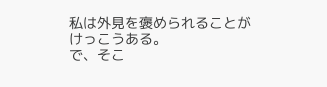私は外見を褒められることが
けっこうある。
で、そこ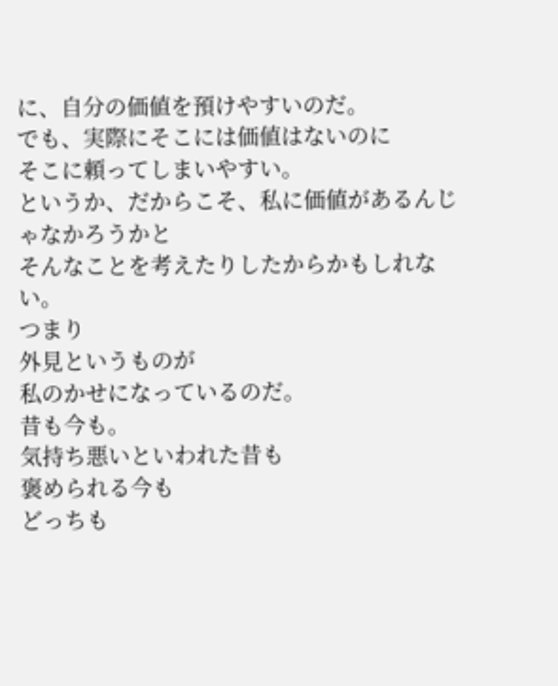に、自分の価値を預けやすいのだ。
でも、実際にそこには価値はないのに
そこに頼ってしまいやすい。
というか、だからこそ、私に価値があるんじゃなかろうかと
そんなことを考えたりしたからかもしれない。
つまり
外見というものが
私のかせになっているのだ。
昔も今も。
気持ち悪いといわれた昔も
褒められる今も
どっちも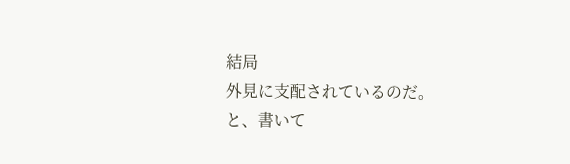結局
外見に支配されているのだ。
と、書いて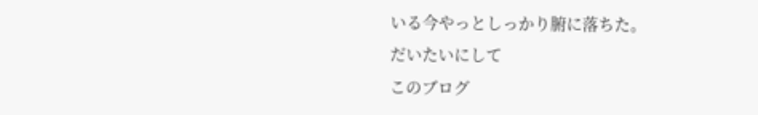いる今やっとしっかり腑に落ちた。
だいたいにして
このブログ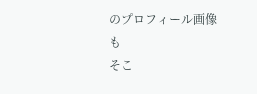のプロフィール画像も
そこ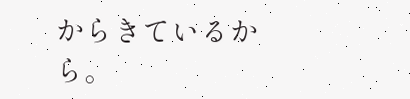からきているから。